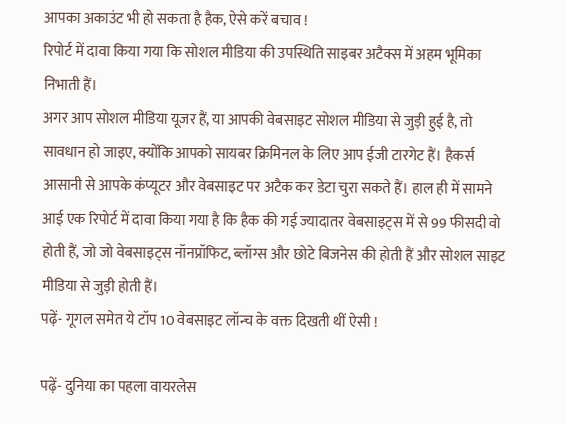आपका अकाउंट भी हो सकता है हैक, ऐसे करें बचाव !
रिपोर्ट में दावा किया गया कि सोशल मीडिया की उपस्थिति साइबर अटैक्स में अहम भूमिका निभाती हैं।
अगर आप सोशल मीडिया यूजर हैं, या आपकी वेबसाइट सोशल मीडिया से जुड़ी हुई है, तो सावधान हो जाइए, क्योंकि आपको सायबर क्रिमिनल के लिए आप ईजी टारगेट हैं। हैकर्स आसानी से आपके कंप्यूटर और वेबसाइट पर अटैक कर डेटा चुरा सकते हैं। हाल ही में सामने आई एक रिपोर्ट में दावा किया गया है कि हैक की गई ज्यादातर वेबसाइट्स में से 99 फीसदी वो होती हैं, जो जो वेबसाइट्स नॉनप्रॉफिट, ब्लॉग्स और छोटे बिजनेस की होती हैं और सोशल साइट मीडिया से जुड़ी होती हैं।
पढ़ें- गूगल समेत ये टॉप 10 वेबसाइट लॉन्च के वक्त दिखती थीं ऐसी !

पढ़ें- दुनिया का पहला वायरलेस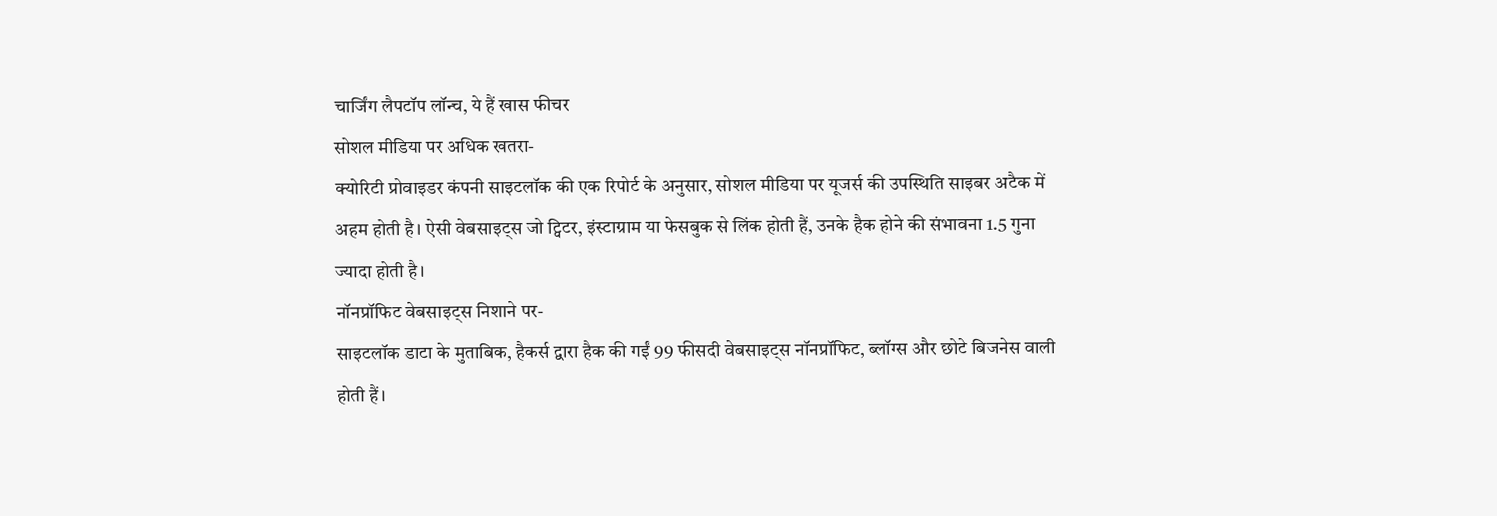चार्जिंग लैपटॉप लॉन्च, ये हैं खास फीचर
सोशल मीडिया पर अधिक खतरा-
क्योरिटी प्रोवाइडर कंपनी साइटलॉक की एक रिपोर्ट के अनुसार, सोशल मीडिया पर यूजर्स की उपस्थिति साइबर अटैक में अहम होती है। ऐसी वेबसाइट्स जो ट्विटर, इंस्टाग्राम या फेसबुक से लिंक होती हैं, उनके हैक होने की संभावना 1.5 गुना ज्यादा होती है।
नॉनप्रॉफिट वेबसाइट्स निशाने पर-
साइटलॉक डाटा के मुताबिक, हैकर्स द्वारा हैक की गईं 99 फीसदी वेबसाइट्स नॉनप्रॉफिट, ब्लॉग्स और छोटे बिजनेस वाली होती हैं।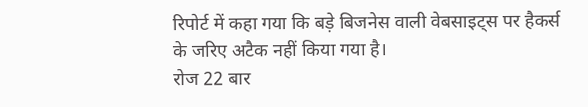रिपोर्ट में कहा गया कि बड़े बिजनेस वाली वेबसाइट्स पर हैकर्स के जरिए अटैक नहीं किया गया है।
रोज 22 बार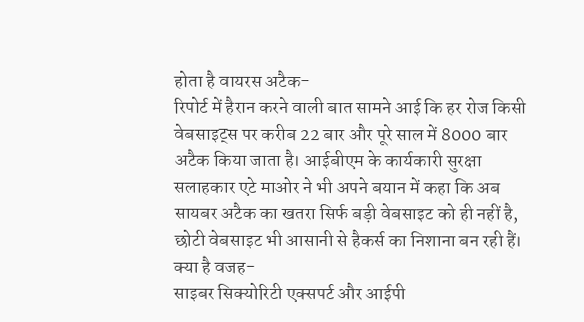होता है वायरस अटैक-
रिपोर्ट में हैरान करने वाली बात सामने आई कि हर रोज किसी वेबसाइट्स पर करीब 22 बार और पूरे साल में 8000 बार अटैक किया जाता है। आईबीएम के कार्यकारी सुरक्षा सलाहकार एटे माओर ने भी अपने बयान में कहा कि अब सायबर अटैक का खतरा सिर्फ बड़ी वेबसाइट को ही नहीं है, छोटी वेबसाइट भी आसानी से हैकर्स का निशाना बन रही हैं।
क्या है वजह-
साइबर सिक्योरिटी एक्सपर्ट और आईपी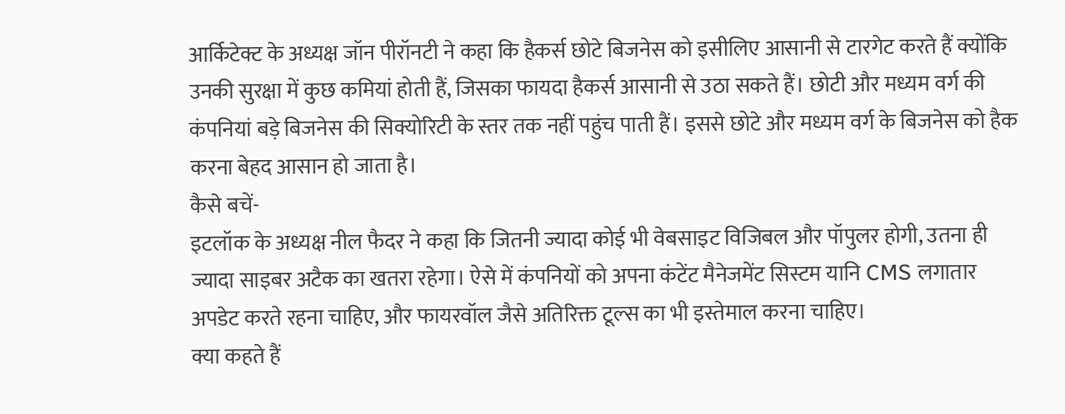आर्किटेक्ट के अध्यक्ष जॉन पीरॉनटी ने कहा कि हैकर्स छोटे बिजनेस को इसीलिए आसानी से टारगेट करते हैं क्योंकि उनकी सुरक्षा में कुछ कमियां होती हैं, जिसका फायदा हैकर्स आसानी से उठा सकते हैं। छोटी और मध्यम वर्ग की कंपनियां बड़े बिजनेस की सिक्योरिटी के स्तर तक नहीं पहुंच पाती हैं। इससे छोटे और मध्यम वर्ग के बिजनेस को हैक करना बेहद आसान हो जाता है।
कैसे बचें-
इटलॉक के अध्यक्ष नील फैदर ने कहा कि जितनी ज्यादा कोई भी वेबसाइट विजिबल और पॉपुलर होगी, उतना ही ज्यादा साइबर अटैक का खतरा रहेगा। ऐसे में कंपनियों को अपना कंटेंट मैनेजमेंट सिस्टम यानि CMS लगातार अपडेट करते रहना चाहिए, और फायरवॉल जैसे अतिरिक्त टूल्स का भी इस्तेमाल करना चाहिए।
क्या कहते हैं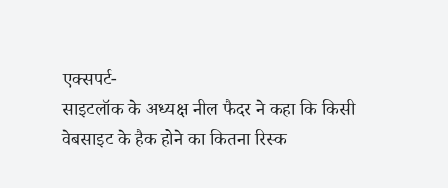एक्सपर्ट-
साइटलॉक के अध्यक्ष नील फैदर ने कहा कि किसी वेबसाइट के हैक होने का कितना रिस्क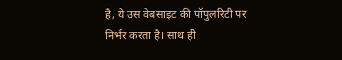है, ये उस वेबसाइट की पॉपुलरिटी पर निर्भर करता है। साथ ही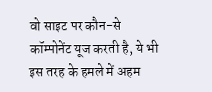वो साइट पर कौन-से कॉम्पोनेंट यूज करती है, ये भी इस तरह के हमले में अहम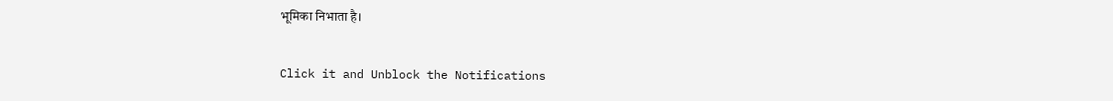भूमिका निभाता है।


Click it and Unblock the Notifications